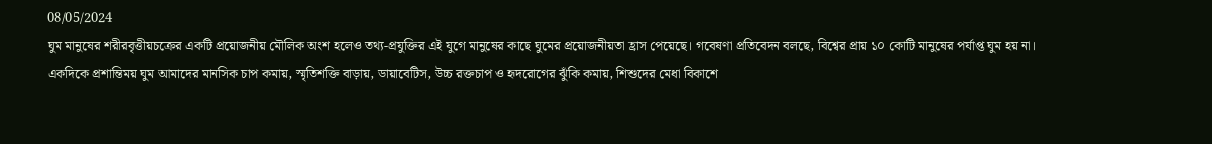08/05/2024
ঘুম মানুষের শরীরবৃত্তীয়চক্রের একটি প্রয়োজনীয় মৌলিক অংশ হলেও তথ্য-প্রযুক্তির এই যুগে মানুষের কাছে ঘুমের প্রয়োজনীয়তা হ্রাস পেয়েছে। গবেষণা প্রতিবেদন বলছে, বিশ্বের প্রায় ১০ কোটি মানুষের পর্যাপ্ত ঘুম হয় না। একদিকে প্রশান্তিময় ঘুম আমাদের মানসিক চাপ কমায়, স্মৃতিশক্তি বাড়ায়, ডায়াবেটিস, উচ্চ রক্তচাপ ও হৃদরোগের ঝুঁকি কমায়, শিশুদের মেধা বিকাশে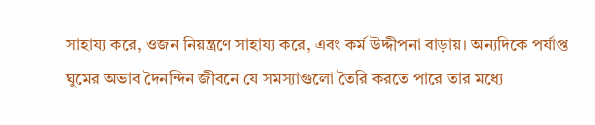সাহায্য করে, ওজন নিয়ন্ত্রণে সাহায্য করে, এবং কর্ম উদ্দীপনা বাড়ায়। অন্যদিকে পর্যাপ্ত ঘুমের অভাব দৈনন্দিন জীবনে যে সমস্যাগুলো তৈরি করতে পারে তার মধ্যে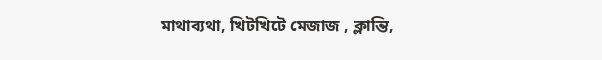মাথাব্যথা, খিটখিটে মেজাজ , ক্লান্তি,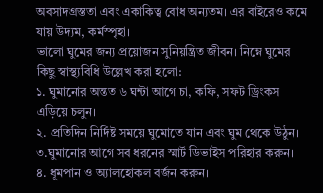অবসাদগ্রস্ততা এবং একাকিত্ব বোধ অন্যতম। এর বাইরেও কমে যায় উদ্যম, কর্মস্পৃহা।
ভালো ঘুমের জন্য প্রয়োজন সুনিয়ন্ত্রিত জীবন। নিম্নে ঘুমের কিছু স্বাস্থ্যবিধি উল্লেখ করা হলো:
১. ঘুমানোর অন্তত ৬ ঘন্টা আগে চা, কফি, সফট ড্রিংকস এড়িয়ে চলুন।
২. প্রতিদিন নির্দিষ্ট সময়ে ঘুমোতে যান এবং ঘুম থেকে উঠুন।
৩.ঘুমানোর আগে সব ধরনের স্মার্ট ডিভাইস পরিহার করুন।
৪. ধূমপান ও অ্যালহোকল বর্জন করুন।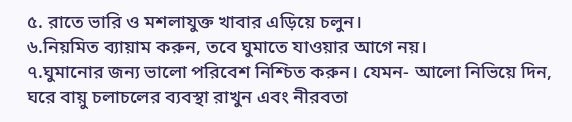৫. রাতে ভারি ও মশলাযুক্ত খাবার এড়িয়ে চলুন।
৬.নিয়মিত ব্যায়াম করুন, তবে ঘুমাতে যাওয়ার আগে নয়।
৭.ঘুমানোর জন্য ভালো পরিবেশ নিশ্চিত করুন। যেমন- আলো নিভিয়ে দিন, ঘরে বায়ু চলাচলের ব্যবস্থা রাখুন এবং নীরবতা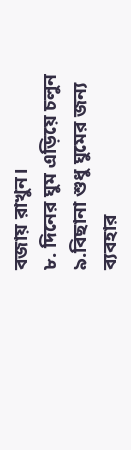বজায় রাখুন।
৮. দিনের ঘুম এড়িয়ে চলুন
৯.বিছানা শুধু ঘুমের জন্য ব্যবহার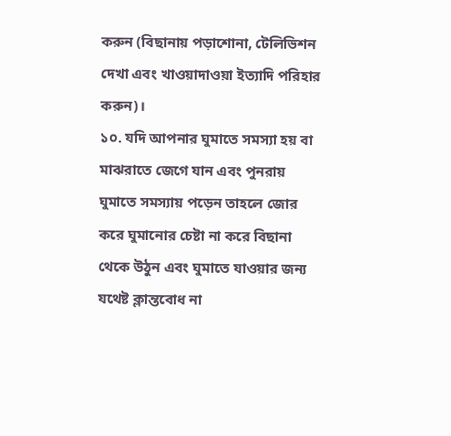করুন (বিছানায় পড়াশোনা, টেলিভিশন দেখা এবং খাওয়াদাওয়া ইত্যাদি পরিহার করুন)।
১০. যদি আপনার ঘুমাতে সমস্যা হয় বা মাঝরাতে জেগে যান এবং পুনরায় ঘুমাতে সমস্যায় পড়েন তাহলে জোর করে ঘুমানোর চেষ্টা না করে বিছানা থেকে উঠুন এবং ঘুমাতে যাওয়ার জন্য যথেষ্ট ক্লান্তবোধ না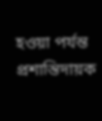হওয়া পর্যন্ত প্রশান্তিদায়ক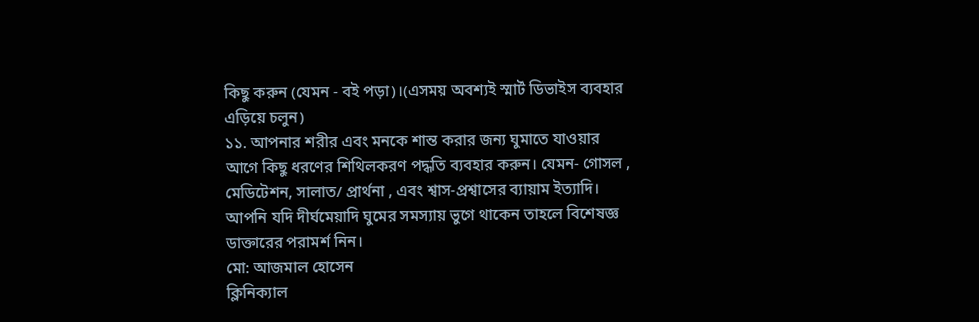কিছু করুন (যেমন - বই পড়া)।(এসময় অবশ্যই স্মার্ট ডিভাইস ব্যবহার এড়িয়ে চলুন)
১১. আপনার শরীর এবং মনকে শান্ত করার জন্য ঘুমাতে যাওয়ার আগে কিছু ধরণের শিথিলকরণ পদ্ধতি ব্যবহার করুন। যেমন- গোসল , মেডিটেশন, সালাত/ প্রার্থনা , এবং শ্বাস-প্রশ্বাসের ব্যায়াম ইত্যাদি।
আপনি যদি দীর্ঘমেয়াদি ঘুমের সমস্যায় ভুগে থাকেন তাহলে বিশেষজ্ঞ ডাক্তারের পরামর্শ নিন।
মো: আজমাল হোসেন
ক্লিনিক্যাল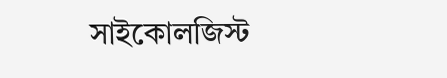সাইকোলজিস্ট